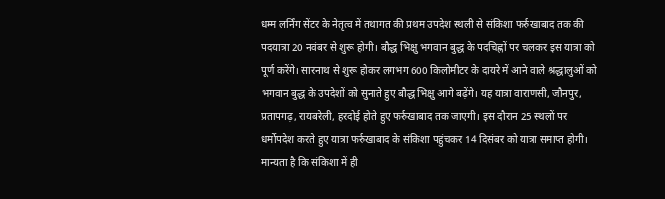धम्म लर्निंग सेंटर के नेतृत्व में तथागत की प्रथम उपदेश स्थली से संकिशा फर्रुखाबाद तक की पदयात्रा 20 नवंबर से शुरू होगी। बौद्ध भिक्षु भगवान बुद्ध के पदचिह्नों पर चलकर इस यात्रा को पूर्ण करेंगे। सारनाथ से शुरू होकर लगभग 600 किलोमीटर के दायरे में आने वाले श्रद्धालुओं को भगवान बुद्ध के उपदेशों को सुनाते हुए बौद्ध भिक्षु आगे बढ़ेंगे। यह यात्रा वाराणसी, जौनपुर, प्रतापगढ़, रायबरेली, हरदोई होते हुए फर्रुखाबाद तक जाएगी। इस दौरान 25 स्थलों पर धर्मोपदेश करते हुए यात्रा फर्रुखाबाद के संकिशा पहुंचकर 14 दिसंबर को यात्रा समाप्त होगी। मान्यता है कि संकिशा में ही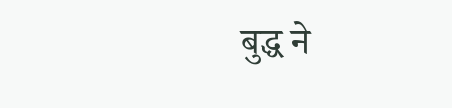बुद्ध ने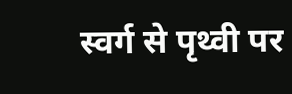स्वर्ग से पृथ्वी पर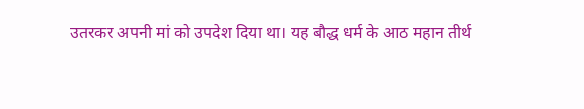उतरकर अपनी मां को उपदेश दिया था। यह बौद्ध धर्म के आठ महान तीर्थ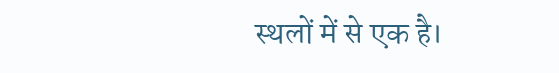स्थलों में से एक है।